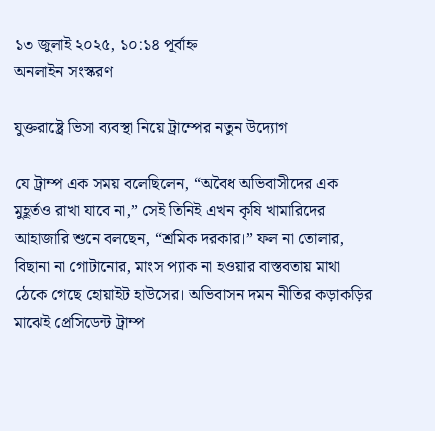১৩ জুলাই ২০২৫, ১০:১৪ পূর্বাহ্ন
অনলাইন সংস্করণ

যুক্তরাষ্ট্রে ভিসা ব্যবস্থা নিয়ে ট্রাম্পের নতুন উদ্যোগ

যে ট্রাম্প এক সময় বলেছিলেন, “অবৈধ অভিবাসীদের এক মুহূর্তও রাখা যাবে না,” সেই তিনিই এখন কৃষি খামারিদের আহাজারি শুনে বলছেন, “শ্রমিক দরকার।” ফল না তোলার, বিছানা না গোটানোর, মাংস প্যাক না হওয়ার বাস্তবতায় মাথা ঠেকে গেছে হোয়াইট হাউসের। অভিবাসন দমন নীতির কড়াকড়ির মাঝেই প্রেসিডেন্ট ট্রাম্প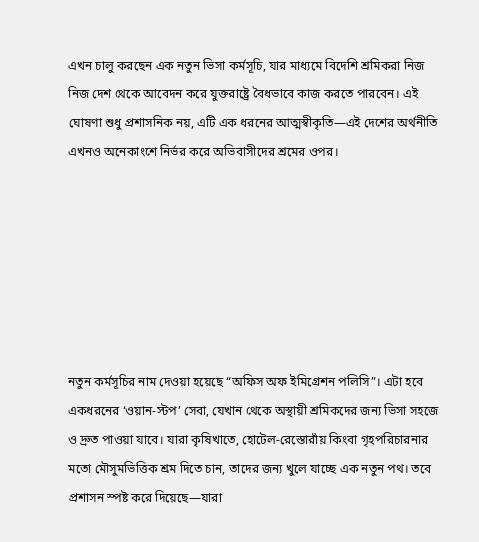এখন চালু করছেন এক নতুন ভিসা কর্মসূচি, যার মাধ্যমে বিদেশি শ্রমিকরা নিজ নিজ দেশ থেকে আবেদন করে যুক্তরাষ্ট্রে বৈধভাবে কাজ করতে পারবেন। এই ঘোষণা শুধু প্রশাসনিক নয়, এটি এক ধরনের আত্মস্বীকৃতি—এই দেশের অর্থনীতি এখনও অনেকাংশে নির্ভর করে অভিবাসীদের শ্রমের ওপর।







নতুন কর্মসূচির নাম দেওয়া হয়েছে “অফিস অফ ইমিগ্রেশন পলিসি”। এটা হবে একধরনের ‘ওয়ান-স্টপ’ সেবা, যেখান থেকে অস্থায়ী শ্রমিকদের জন্য ভিসা সহজে ও দ্রুত পাওয়া যাবে। যারা কৃষিখাতে, হোটেল-রেস্তোরাঁয় কিংবা গৃহপরিচারনার মতো মৌসুমভিত্তিক শ্রম দিতে চান, তাদের জন্য খুলে যাচ্ছে এক নতুন পথ। তবে প্রশাসন স্পষ্ট করে দিয়েছে—যারা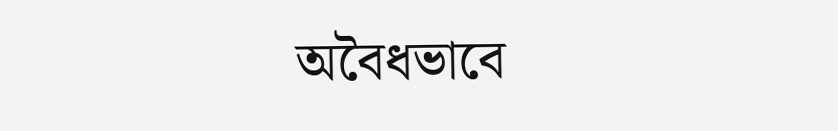অবৈধভাবে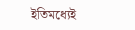ইতিমধ্যেই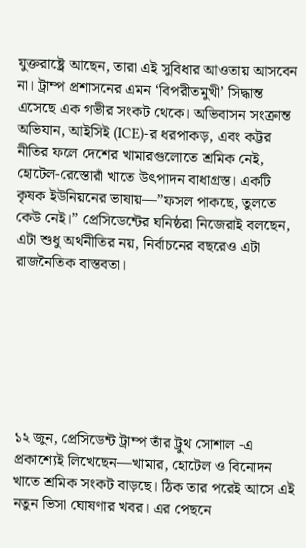যুক্তরাষ্ট্রে আছেন, তারা এই সুবিধার আওতায় আসবেন না। ট্রাম্প প্রশাসনের এমন ‘বিপরীতমুখী’ সিদ্ধান্ত এসেছে এক গভীর সংকট থেকে। অভিবাসন সংক্রান্ত অভিযান, আইসিই (ICE)-র ধরপাকড়, এবং কট্টর নীতির ফলে দেশের খামারগুলোতে শ্রমিক নেই, হোটেল-রেস্তোরাঁ খাতে উৎপাদন বাধাগ্রস্ত। একটি কৃষক ইউনিয়নের ভাষায়—”ফসল পাকছে, তুলতে কেউ নেই।” প্রেসিডেন্টের ঘনিষ্ঠরা নিজেরাই বলছেন, এটা শুধু অর্থনীতির নয়, নির্বাচনের বছরেও এটা রাজনৈতিক বাস্তবতা।







১২ জুন, প্রেসিডেন্ট ট্রাম্প তাঁর ট্রুথ সোশাল -এ প্রকাশ্যেই লিখেছেন—খামার, হোটেল ও বিনোদন খাতে শ্রমিক সংকট বাড়ছে। ঠিক তার পরেই আসে এই নতুন ভিসা ঘোষণার খবর। এর পেছনে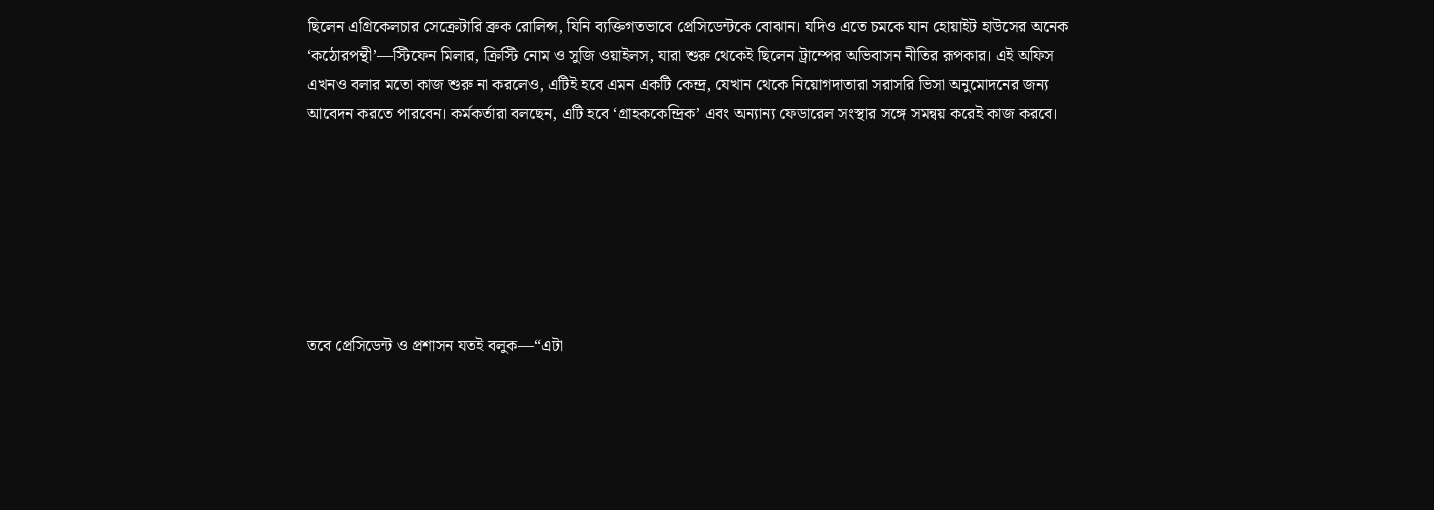ছিলেন এগ্রিকেলচার সেক্রেটারি ব্রুক রোলিন্স, যিনি ব্যক্তিগতভাবে প্রেসিডেন্টকে বোঝান। যদিও এতে চমকে যান হোয়াইট হাউসের অনেক ‘কঠোরপন্থী’—স্টিফেন মিলার, ক্রিস্টি নোম ও সুজি ওয়াইলস, যারা শুরু থেকেই ছিলেন ট্রাম্পের অভিবাসন নীতির রূপকার। এই অফিস এখনও বলার মতো কাজ শুরু না করলেও, এটিই হবে এমন একটি কেন্দ্র, যেখান থেকে নিয়োগদাতারা সরাসরি ভিসা অনুমোদনের জন্য আবেদন করতে পারবেন। কর্মকর্তারা বলছেন, এটি হবে ‘গ্রাহককেন্দ্রিক’ এবং অন্যান্য ফেডারেল সংস্থার সঙ্গে সমন্বয় করেই কাজ করবে।







তবে প্রেসিডেন্ট ও প্রশাসন যতই বলুক—“এটা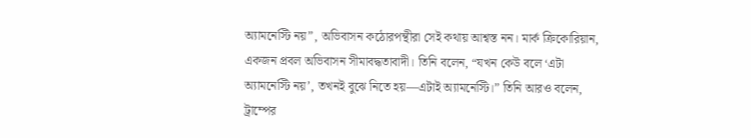অ্যামনেস্টি নয়”, অভিবাসন কঠোরপন্থীরা সেই কথায় আশ্বস্ত নন। মার্ক ক্রিকোরিয়ান, একজন প্রবল অভিবাসন সীমাবদ্ধতাবাদী। তিনি বলেন, “যখন কেউ বলে ‘এটা অ্যামনেস্টি নয়’, তখনই বুঝে নিতে হয়—এটাই অ্যামনেস্টি।” তিনি আরও বলেন, ট্রাম্পের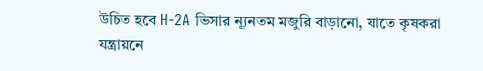উচিত হবে H-2A ভিসার ন্যূনতম মজুরি বাড়ানো, যাতে কৃষকরা যন্ত্রায়নে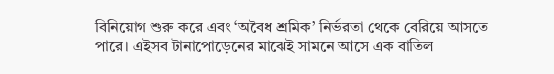বিনিয়োগ শুরু করে এবং ‘অবৈধ শ্রমিক’ নির্ভরতা থেকে বেরিয়ে আসতে পারে। এইসব টানাপোড়েনের মাঝেই সামনে আসে এক বাতিল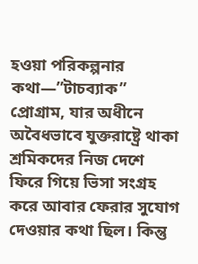হওয়া পরিকল্পনার কথা—”টাচব্যাক” প্রোগ্রাম, যার অধীনে অবৈধভাবে যুক্তরাষ্ট্রে থাকা শ্রমিকদের নিজ দেশে ফিরে গিয়ে ভিসা সংগ্রহ করে আবার ফেরার সুযোগ দেওয়ার কথা ছিল। কিন্তু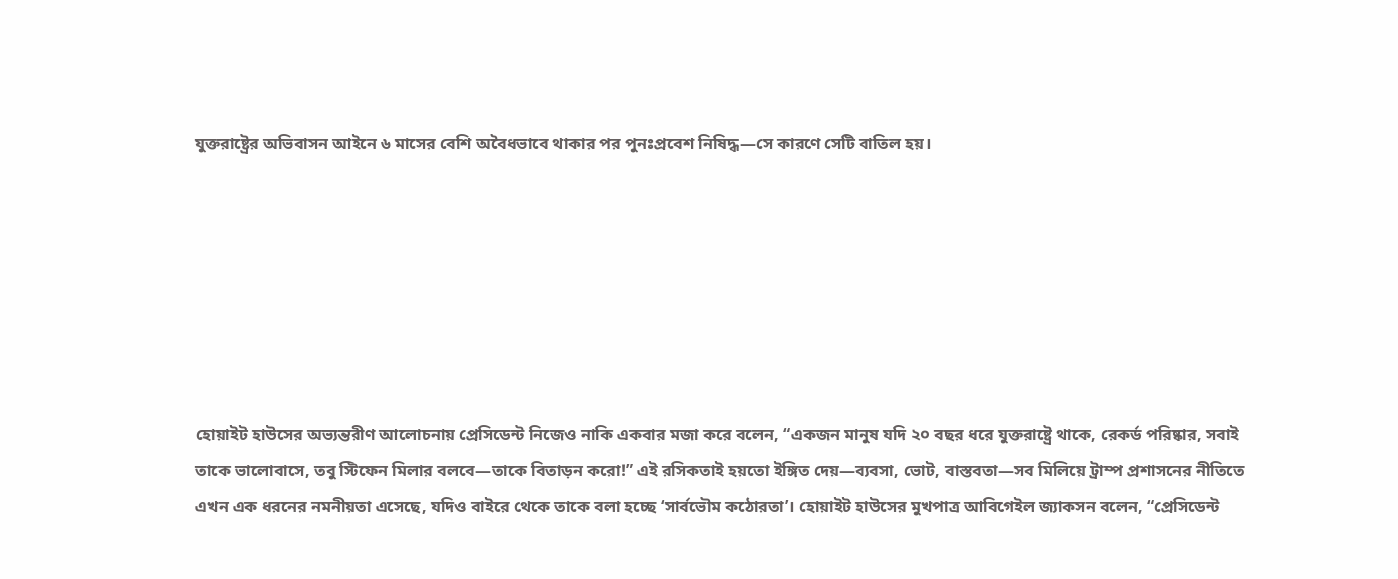যুক্তরাষ্ট্রের অভিবাসন আইনে ৬ মাসের বেশি অবৈধভাবে থাকার পর পুনঃপ্রবেশ নিষিদ্ধ—সে কারণে সেটি বাতিল হয়।







হোয়াইট হাউসের অভ্যন্তরীণ আলোচনায় প্রেসিডেন্ট নিজেও নাকি একবার মজা করে বলেন, “একজন মানুষ যদি ২০ বছর ধরে যুক্তরাষ্ট্রে থাকে, রেকর্ড পরিষ্কার, সবাই তাকে ভালোবাসে, তবু স্টিফেন মিলার বলবে—তাকে বিতাড়ন করো!” এই রসিকতাই হয়তো ইঙ্গিত দেয়—ব্যবসা, ভোট, বাস্তবতা—সব মিলিয়ে ট্রাম্প প্রশাসনের নীতিতে এখন এক ধরনের নমনীয়তা এসেছে, যদিও বাইরে থেকে তাকে বলা হচ্ছে ‘সার্বভৌম কঠোরতা’। হোয়াইট হাউসের মুখপাত্র আবিগেইল জ্যাকসন বলেন, “প্রেসিডেন্ট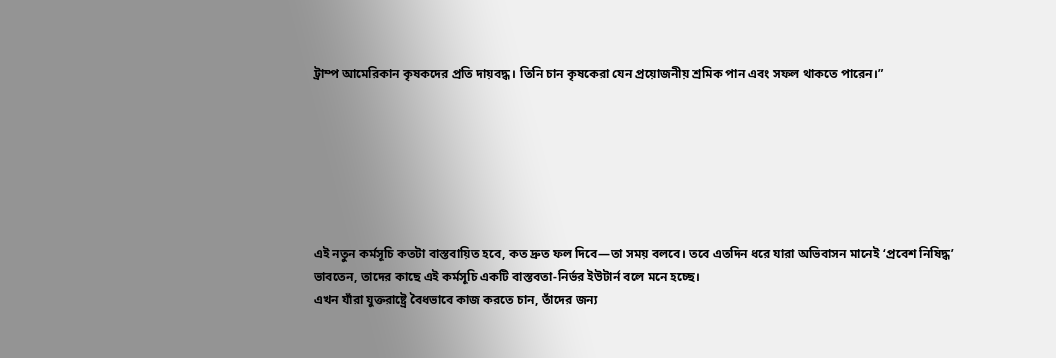ট্রাম্প আমেরিকান কৃষকদের প্রতি দায়বদ্ধ। তিনি চান কৃষকেরা যেন প্রয়োজনীয় শ্রমিক পান এবং সফল থাকতে পারেন।”







এই নতুন কর্মসূচি কতটা বাস্তবায়িত হবে, কত দ্রুত ফল দিবে—তা সময় বলবে। তবে এতদিন ধরে যারা অভিবাসন মানেই ‘প্রবেশ নিষিদ্ধ’ ভাবতেন, তাদের কাছে এই কর্মসূচি একটি বাস্তবতা-নির্ভর ইউটার্ন বলে মনে হচ্ছে।
এখন যাঁরা যুক্তরাষ্ট্রে বৈধভাবে কাজ করতে চান, তাঁদের জন্য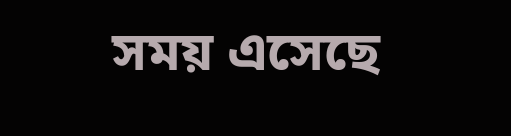সময় এসেছে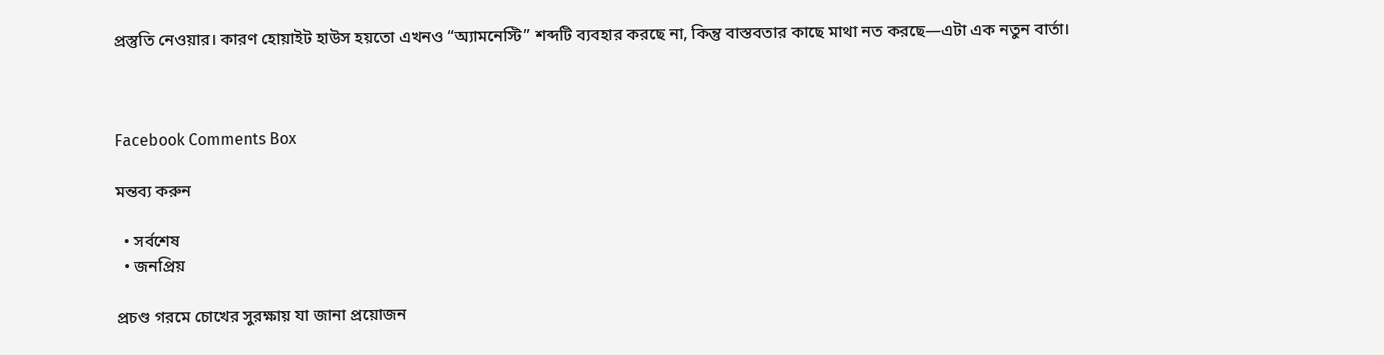প্রস্তুতি নেওয়ার। কারণ হোয়াইট হাউস হয়তো এখনও “অ্যামনেস্টি” শব্দটি ব্যবহার করছে না, কিন্তু বাস্তবতার কাছে মাথা নত করছে—এটা এক নতুন বার্তা।



Facebook Comments Box

মন্তব্য করুন

  • সর্বশেষ
  • জনপ্রিয়

প্রচণ্ড গরমে চোখের সুরক্ষায় যা জানা প্রয়োজন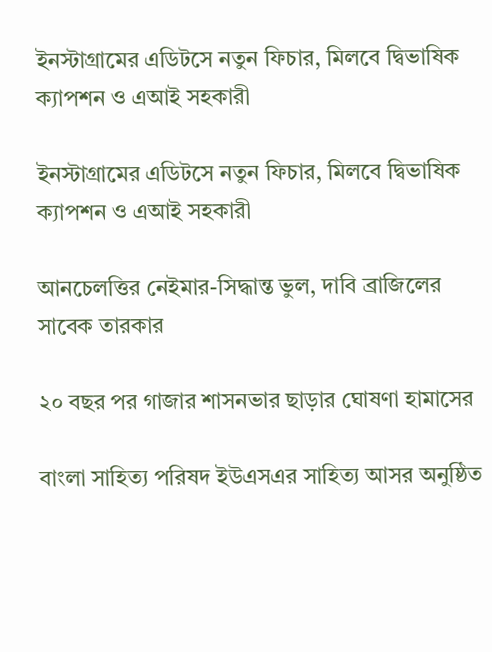ইনস্টাগ্রামের এডিটসে নতুন ফিচার, মিলবে দ্বিভাষিক ক্যাপশন ও এআই সহকারী

ইনস্টাগ্রামের এডিটসে নতুন ফিচার, মিলবে দ্বিভাষিক ক্যাপশন ও এআই সহকারী

আনচেলত্তির নেইমার-সিদ্ধান্ত ভুল, দাবি ব্রাজিলের সাবেক তারকার

২০ বছর পর গাজার শাসনভার ছাড়ার ঘোষণা হামাসের

বাংলা সাহিত্য পরিষদ ইউএসএর সাহিত্য আসর অনুষ্ঠিত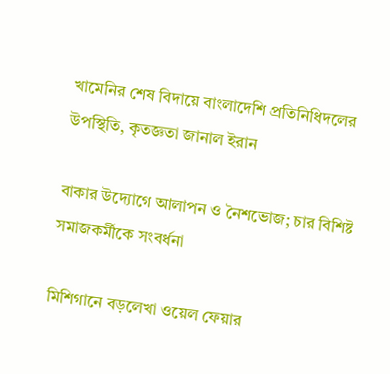খামেনির শেষ বিদায়ে বাংলাদেশি প্রতিনিধিদলের উপস্থিতি, কৃতজ্ঞতা জানাল ইরান

বাকার উদ্যোগে আলাপন ও নৈশভোজ; চার বিশিষ্ট সমাজকর্মীকে সংবর্ধনা

মিশিগানে বড়লেখা ওয়েল ফেয়ার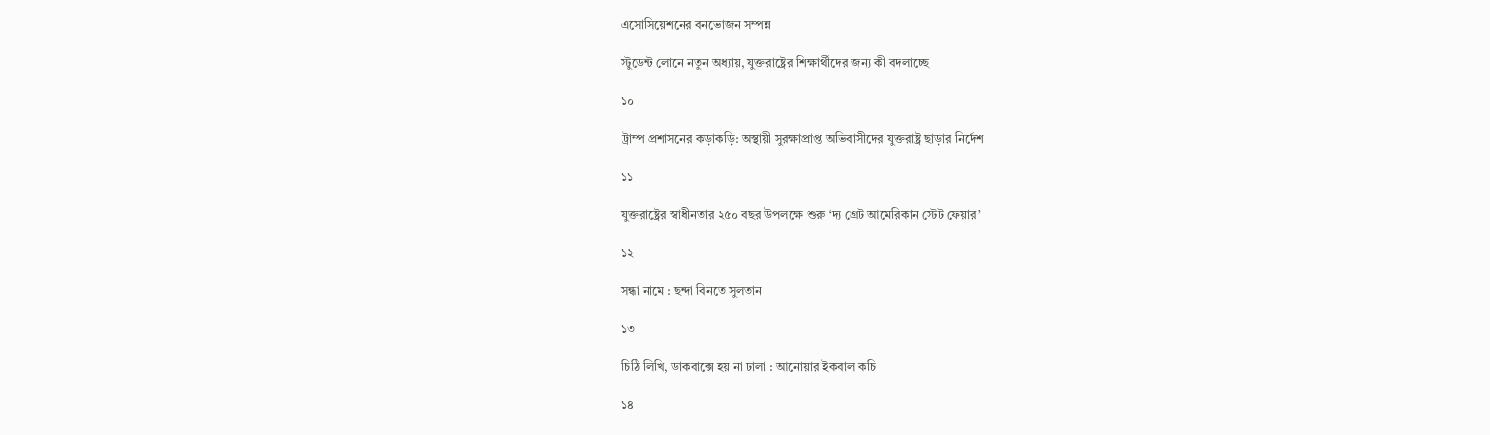এসোসিয়েশনের বনভোজন সম্পন্ন

স্টুডেন্ট লোনে নতুন অধ্যায়, যুক্তরাষ্ট্রের শিক্ষার্থীদের জন্য কী বদলাচ্ছে

১০

ট্রাম্প প্রশাসনের কড়াকড়ি: অস্থায়ী সুরক্ষাপ্রাপ্ত অভিবাসীদের যুক্তরাষ্ট্র ছাড়ার নির্দেশ

১১

যুক্তরাষ্ট্রের স্বাধীনতার ২৫০ বছর উপলক্ষে শুরু ‘দ্য গ্রেট আমেরিকান স্টেট ফেয়ার’

১২

সন্ধা নামে : ছন্দা বিনতে সুলতান

১৩

চিঠি লিখি, ডাকবাক্সে হয় না ঢালা : আনোয়ার ইকবাল কচি

১৪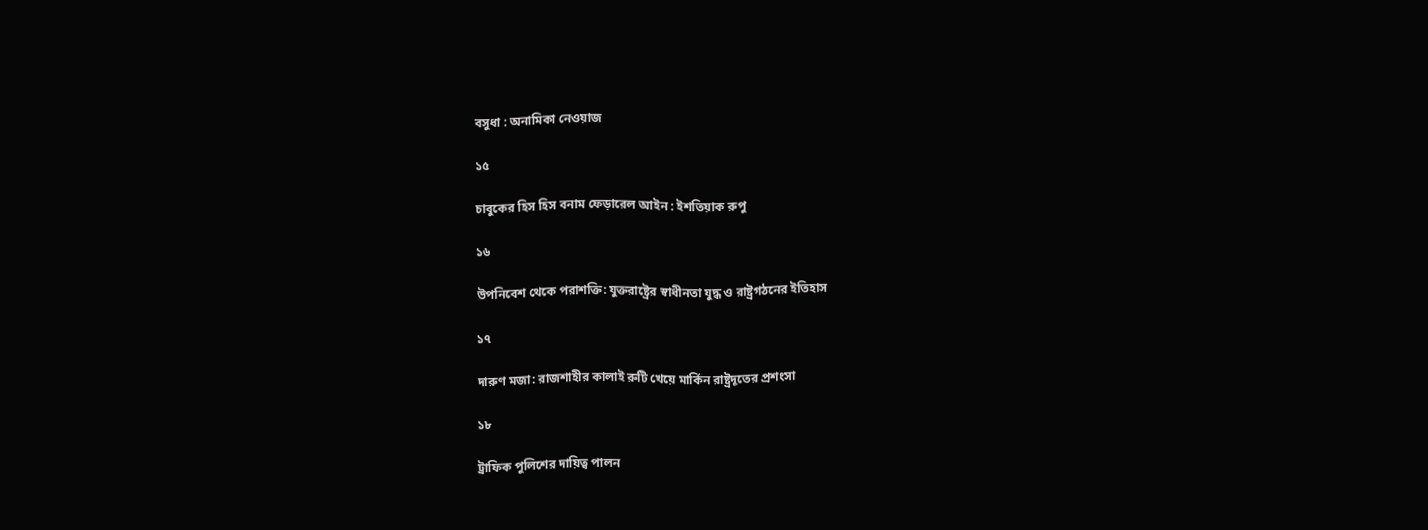বসুধা : অনামিকা নেওয়াজ

১৫

চাবুকের হিস হিস বনাম ফেড়ারেল আইন : ইশতিয়াক রুপু

১৬

উপনিবেশ থেকে পরাশক্তি: যুক্তরাষ্ট্রের স্বাধীনতা যুদ্ধ ও রাষ্ট্রগঠনের ইতিহাস

১৭

দারুণ মজা: রাজশাহীর কালাই রুটি খেয়ে মার্কিন রাষ্ট্রদূতের প্রশংসা

১৮

ট্রাফিক পুলিশের দায়িত্ব পালন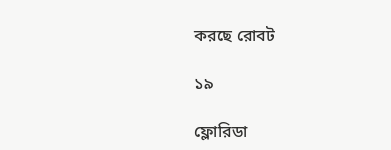করছে রোবট

১৯

ফ্লোরিডা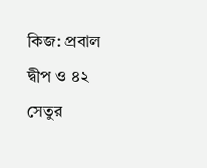কিজ: প্রবাল দ্বীপ ও ৪২ সেতুর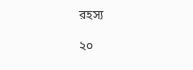রহস্য

২০